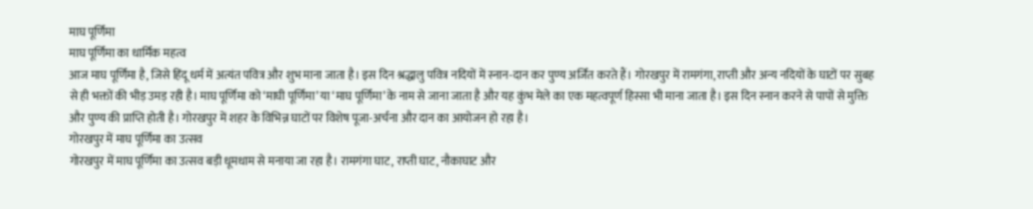माघ पूर्णिमा
माघ पूर्णिमा का धार्मिक महत्व
आज माघ पूर्णिमा है, जिसे हिंदू धर्म में अत्यंत पवित्र और शुभ माना जाता है। इस दिन श्रद्धालु पवित्र नदियों में स्नान-दान कर पुण्य अर्जित करते हैं। गोरखपुर में रामगंगा, राप्ती और अन्य नदियों के घाटों पर सुबह से ही भक्तों की भीड़ उमड़ रही है। माघ पूर्णिमा को ‘माघी पूर्णिमा’ या ‘माघ पूर्णिमा’ के नाम से जाना जाता है और यह कुंभ मेले का एक महत्वपूर्ण हिस्सा भी माना जाता है। इस दिन स्नान करने से पापों से मुक्ति और पुण्य की प्राप्ति होती है। गोरखपुर में शहर के विभिन्न घाटों पर विशेष पूजा-अर्चना और दान का आयोजन हो रहा है।
गोरखपुर में माघ पूर्णिमा का उत्सव
गोरखपुर में माघ पूर्णिमा का उत्सव बड़ी धूमधाम से मनाया जा रहा है। रामगंगा घाट, राप्ती घाट, नौकाघाट और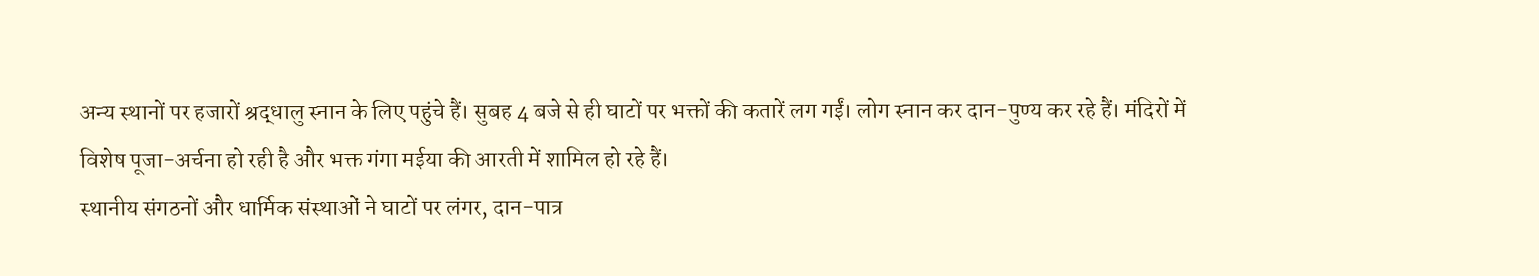अन्य स्थानों पर हजारों श्रद्धालु स्नान के लिए पहुंचे हैं। सुबह 4 बजे से ही घाटों पर भक्तों की कतारें लग गईं। लोग स्नान कर दान-पुण्य कर रहे हैं। मंदिरों में विशेष पूजा-अर्चना हो रही है और भक्त गंगा मईया की आरती में शामिल हो रहे हैं।
स्थानीय संगठनों और धार्मिक संस्थाओं ने घाटों पर लंगर, दान-पात्र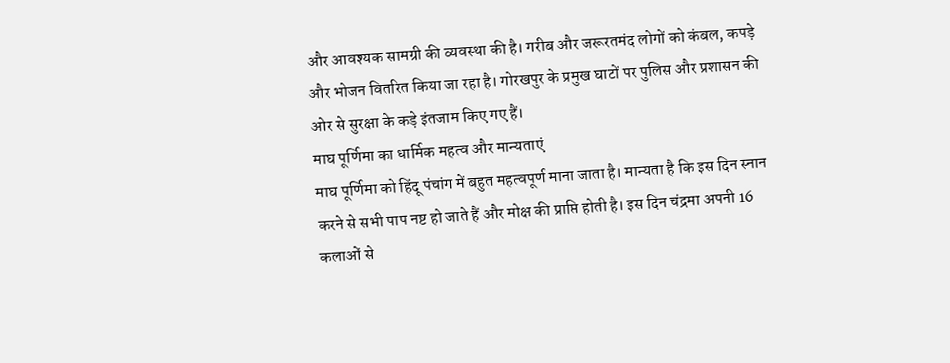और आवश्यक सामग्री की व्यवस्था की है। गरीब और जरूरतमंद लोगों को कंबल, कपड़े और भोजन वितरित किया जा रहा है। गोरखपुर के प्रमुख घाटों पर पुलिस और प्रशासन की ओर से सुरक्षा के कड़े इंतजाम किए गए हैं।
माघ पूर्णिमा का धार्मिक महत्व और मान्यताएं
माघ पूर्णिमा को हिंदू पंचांग में बहुत महत्वपूर्ण माना जाता है। मान्यता है कि इस दिन स्नान करने से सभी पाप नष्ट हो जाते हैं और मोक्ष की प्राप्ति होती है। इस दिन चंद्रमा अपनी 16 कलाओं से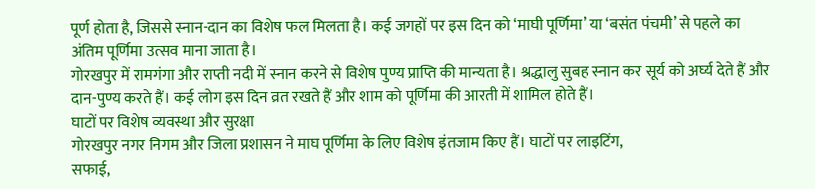पूर्ण होता है, जिससे स्नान-दान का विशेष फल मिलता है। कई जगहों पर इस दिन को ‘माघी पूर्णिमा’ या ‘बसंत पंचमी’ से पहले का अंतिम पूर्णिमा उत्सव माना जाता है।
गोरखपुर में रामगंगा और राप्ती नदी में स्नान करने से विशेष पुण्य प्राप्ति की मान्यता है। श्रद्धालु सुबह स्नान कर सूर्य को अर्घ्य देते हैं और दान-पुण्य करते हैं। कई लोग इस दिन व्रत रखते हैं और शाम को पूर्णिमा की आरती में शामिल होते हैं।
घाटों पर विशेष व्यवस्था और सुरक्षा
गोरखपुर नगर निगम और जिला प्रशासन ने माघ पूर्णिमा के लिए विशेष इंतजाम किए हैं। घाटों पर लाइटिंग,
सफाई,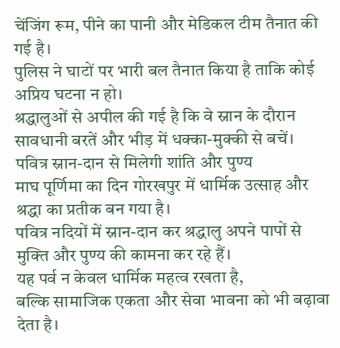चेंजिंग रूम, पीने का पानी और मेडिकल टीम तैनात की गई है।
पुलिस ने घाटों पर भारी बल तैनात किया है ताकि कोई अप्रिय घटना न हो।
श्रद्धालुओं से अपील की गई है कि वे स्नान के दौरान सावधानी बरतें और भीड़ में धक्का-मुक्की से बचें।
पवित्र स्नान-दान से मिलेगी शांति और पुण्य
माघ पूर्णिमा का दिन गोरखपुर में धार्मिक उत्साह और श्रद्धा का प्रतीक बन गया है।
पवित्र नदियों में स्नान-दान कर श्रद्धालु अपने पापों से मुक्ति और पुण्य की कामना कर रहे हैं।
यह पर्व न केवल धार्मिक महत्व रखता है,
बल्कि सामाजिक एकता और सेवा भावना को भी बढ़ावा देता है।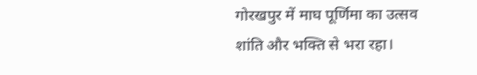गोरखपुर में माघ पूर्णिमा का उत्सव शांति और भक्ति से भरा रहा।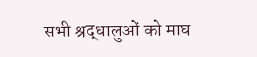सभी श्रद्धालुओं को माघ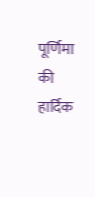पूर्णिमा की हार्दिक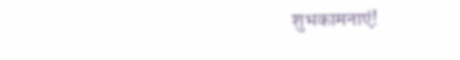शुभकामनाएं!